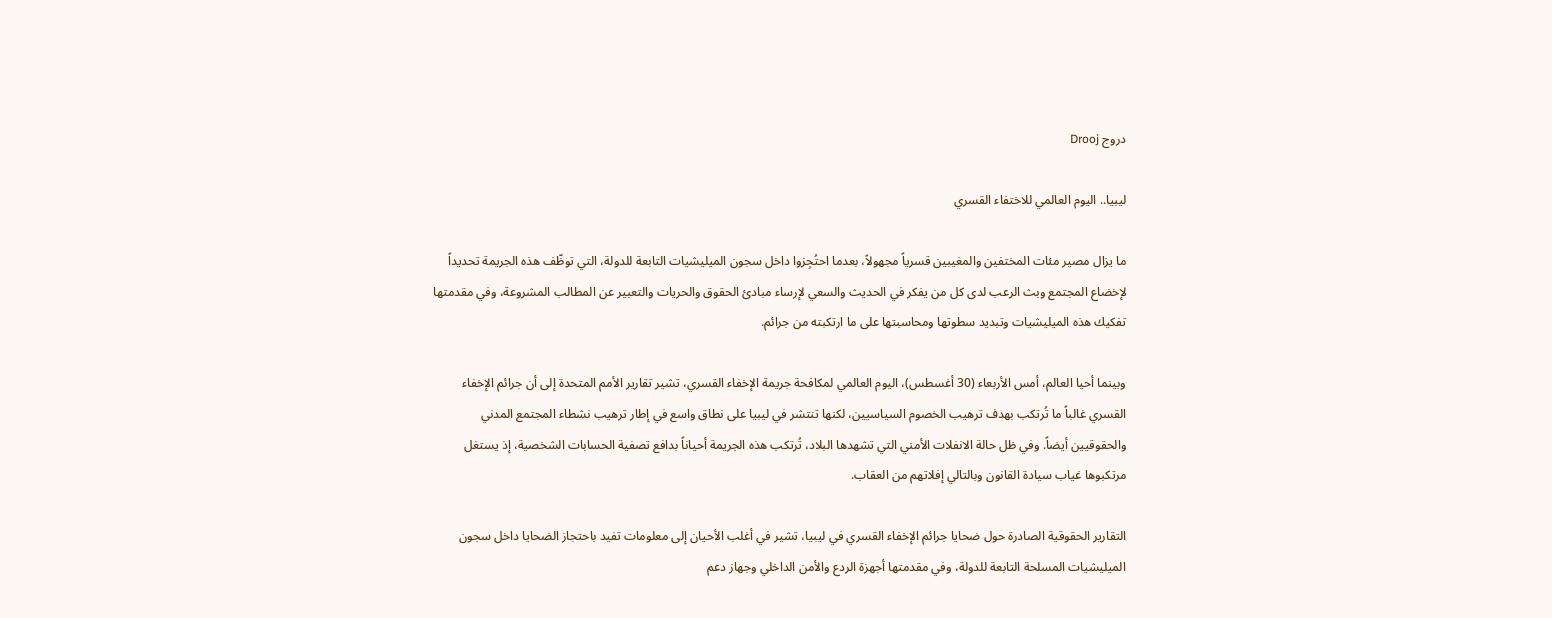دروج Drooj

ليبيا.. اليوم العالمي للاختفاء القسري

ما يزال مصير مئات المختفين والمغيبين قسرياً مجهولاً، بعدما احتُجِزوا داخل سجون الميليشيات التابعة للدولة، التي توظّف هذه الجريمة تحديداً لإخضاع المجتمع وبث الرعب لدى كل من يفكر في الحديث والسعي لإرساء مبادئ الحقوق والحريات والتعبير عن المطالب المشروعة، وفي مقدمتها تفكيك هذه الميليشيات وتبديد سطوتها ومحاسبتها على ما ارتكبته من جرائم.

وبينما أحيا العالم، أمس الأربعاء (30 أغسطس)، اليوم العالمي لمكافحة جريمة الإخفاء القسري، تشير تقارير الأمم المتحدة إلى أن جرائم الإخفاء القسري غالباً ما تُرتكب بهدف ترهيب الخصوم السياسيين، لكنها تنتشر في ليبيا على نطاق واسع في إطار ترهيب نشطاء المجتمع المدني والحقوقيين أيضاً. وفي ظل حالة الانفلات الأمني التي تشهدها البلاد، تُرتكب هذه الجريمة أحياناً بدافع تصفية الحسابات الشخصية، إذ يستغل مرتكبوها غياب سيادة القانون وبالتالي إفلاتهم من العقاب.

التقارير الحقوقية الصادرة حول ضحايا جرائم الإخفاء القسري في ليبيا، تشير في أغلب الأحيان إلى معلومات تفيد باحتجاز الضحايا داخل سجون الميليشيات المسلحة التابعة للدولة، وفي مقدمتها أجهزة الردع والأمن الداخلي وجهاز دعم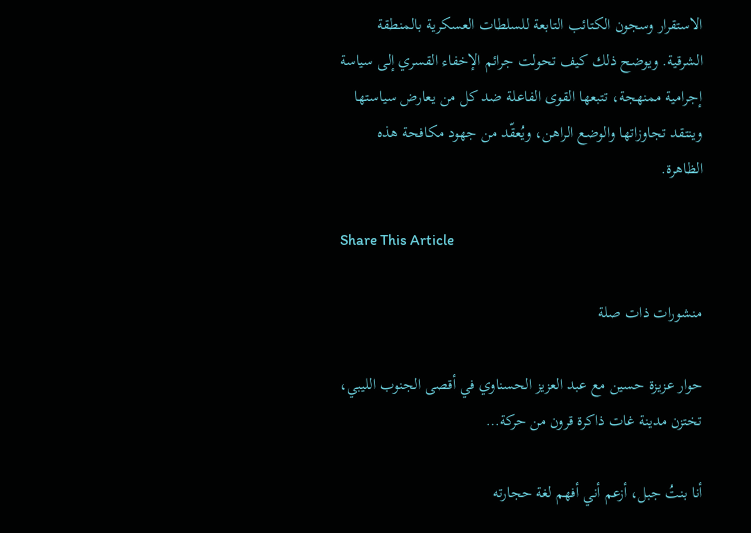الاستقرار وسجون الكتائب التابعة للسلطات العسكرية بالمنطقة الشرقية. ويوضح ذلك كيف تحولت جرائم الإخفاء القسري إلى سياسة إجرامية ممنهجة، تتبعها القوى الفاعلة ضد كل من يعارض سياستها وينتقد تجاوزاتها والوضع الراهن، ويُعقّد من جهود مكافحة هذه الظاهرة.

Share This Article

منشورات ذات صلة

حوار عزيزة حسين مع عبد العزيز الحسناوي في أقصى الجنوب الليبي، تختزن مدينة غات ذاكرة قرون من حركة…

أنا بنتُ جبل، أزعم أني أفهم لغة حجارته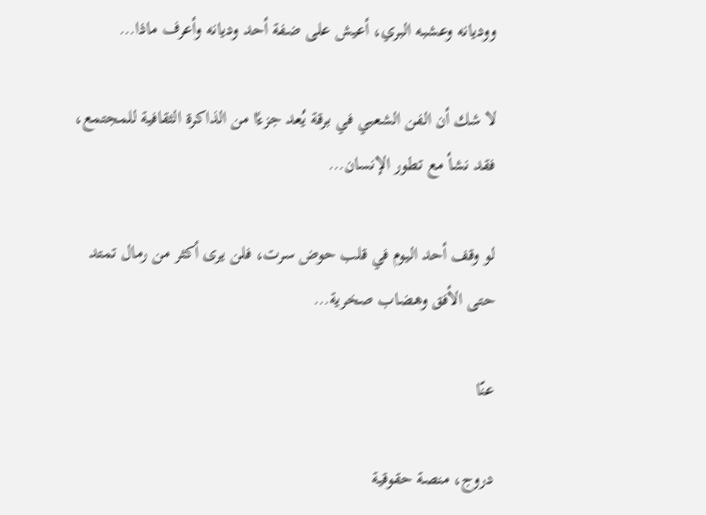ووديانه وعشبه البري، أعيش على ضفة أحد وديانه وأعرف ماذا…

لا شك أن الفن الشعبي في برقة يُعد جزءًا من الذاكرة الثقافية للمجتمع، فقد نشأ مع تطور الإنسان…

لو وقف أحد اليوم في قلب حوض سرت، فلن يرى أكثر من رمال تمتد حتى الأفق وهضاب صخرية…

عنّا

دروج، منصة حقوقية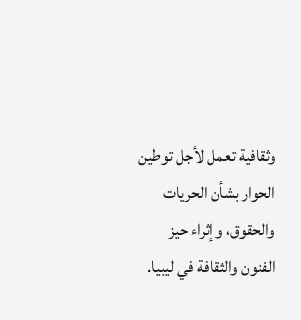وثقافية تعمل لأجل توطين الحوار بشأن الحريات والحقوق، وإثراء حيز الفنون والثقافة في ليبيا.